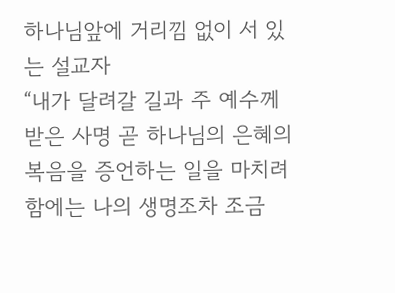하나님앞에 거리낌 없이 서 있는 설교자
“내가 달려갈 길과 주 예수께 받은 사명 곧 하나님의 은혜의 복음을 증언하는 일을 마치려 함에는 나의 생명조차 조금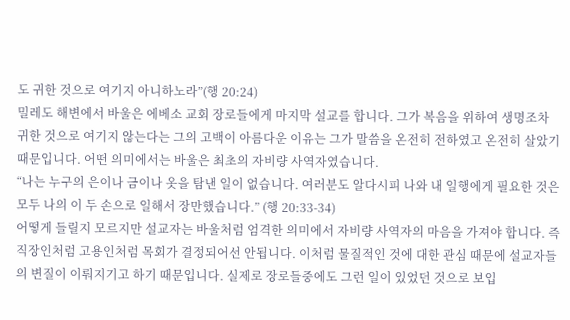도 귀한 것으로 여기지 아니하노라”(행 20:24)
밀레도 해변에서 바울은 에베소 교회 장로들에게 마지막 설교를 합니다. 그가 복음을 위하여 생명조차 귀한 것으로 여기지 않는다는 그의 고백이 아름다운 이유는 그가 말씀을 온전히 전하였고 온전히 살았기 때문입니다. 어떤 의미에서는 바울은 최초의 자비량 사역자였습니다.
“나는 누구의 은이나 금이나 옷을 탐낸 일이 없습니다. 여러분도 알다시피 나와 내 일행에게 필요한 것은 모두 나의 이 두 손으로 일해서 장만했습니다.” (행 20:33-34)
어떻게 들릴지 모르지만 설교자는 바울처럼 엄격한 의미에서 자비량 사역자의 마음을 가져야 합니다. 즉 직장인처럼 고용인처럼 목회가 결정되어선 안됩니다. 이처럼 물질적인 것에 대한 관심 때문에 설교자들의 변질이 이뤄지기고 하기 때문입니다. 실제로 장로들중에도 그런 일이 있었던 것으로 보입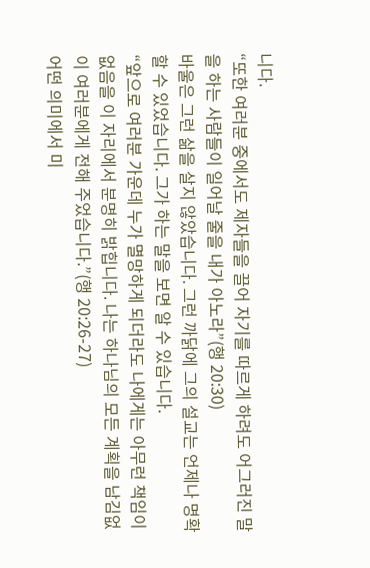니다.
“또한 여러분 중에서도 제자들을 끌어 자기를 따르게 하려도 어그러진 말을 하는 사람들이 일어날 줄을 내가 아노라”(행 20:30)
바울은 그런 삶을 살지 않았습니다. 그런 까닭에 그의 설교는 언제나 명확할 수 있었습니다. 그가 하는 말을 보면 알 수 있습니다.
“앞으로 여러분 가운데 누가 멸망하게 되더라도 나에게는 아무런 책임이 없음을 이 자리에서 분명히 밝힙니다. 나는 하나님의 모든 계획을 남김없이 여러분에게 전해 주었습니다.”(행 20:26-27)
어떤 의미에서 미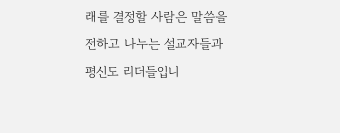래를 결정할 사람은 말씀을 전하고 나누는 설교자들과 평신도 리더들입니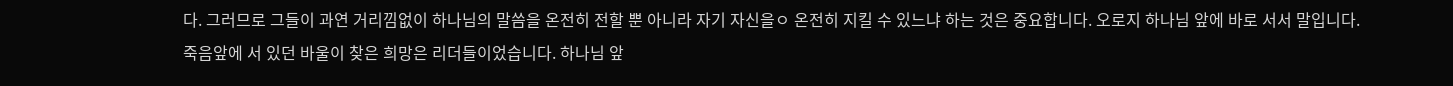다. 그러므로 그들이 과연 거리낌없이 하나님의 말씀을 온전히 전할 뿐 아니라 자기 자신을ㅇ 온전히 지킬 수 있느냐 하는 것은 중요합니다. 오로지 하나님 앞에 바로 서서 말입니다.
죽음앞에 서 있던 바울이 찾은 희망은 리더들이었습니다. 하나님 앞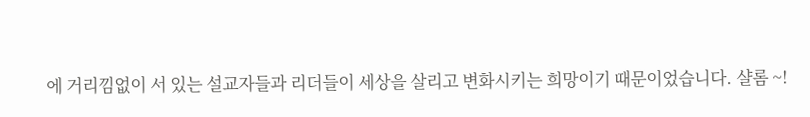에 거리낌없이 서 있는 설교자들과 리더들이 세상을 살리고 변화시키는 희망이기 때문이었습니다. 샬롬 ~!